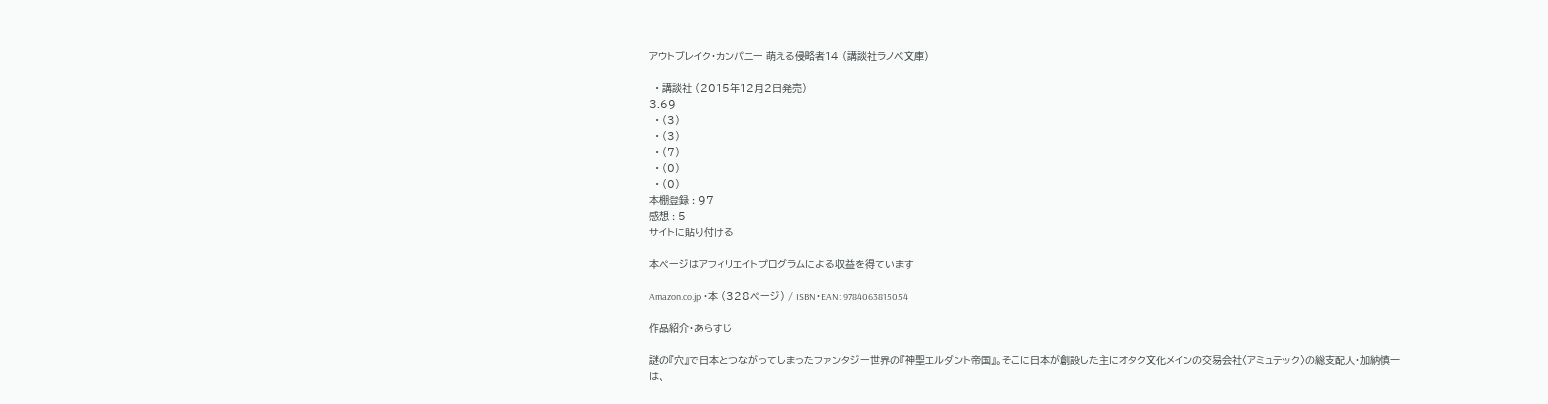アウトブレイク・カンパニー 萌える侵略者14 (講談社ラノベ文庫)

  • 講談社 (2015年12月2日発売)
3.69
  • (3)
  • (3)
  • (7)
  • (0)
  • (0)
本棚登録 : 97
感想 : 5
サイトに貼り付ける

本ページはアフィリエイトプログラムによる収益を得ています

Amazon.co.jp ・本 (328ページ) / ISBN・EAN: 9784063815054

作品紹介・あらすじ

謎の『穴』で日本とつながってしまったファンタジー世界の『神聖エルダント帝国』。そこに日本が創設した主にオタク文化メインの交易会社〈アミュテック〉の総支配人・加納慎一は、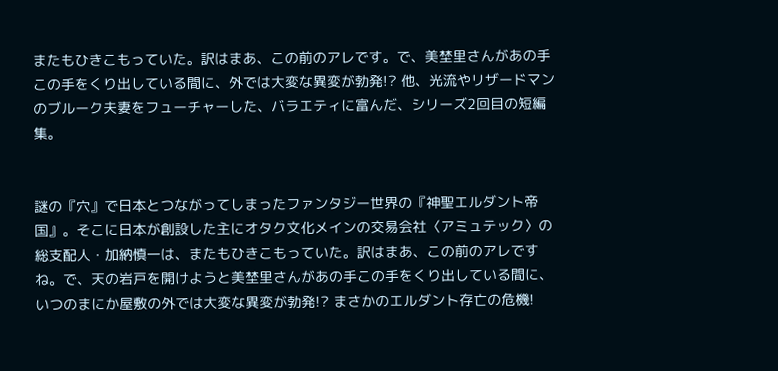またもひきこもっていた。訳はまあ、この前のアレです。で、美埜里さんがあの手この手をくり出している間に、外では大変な異変が勃発!? 他、光流やリザードマンのブルーク夫妻をフューチャーした、バラエティに富んだ、シリーズ2回目の短編集。


謎の『穴』で日本とつながってしまったファンタジー世界の『神聖エルダント帝国』。そこに日本が創設した主にオタク文化メインの交易会社〈アミュテック〉の総支配人・加納慎一は、またもひきこもっていた。訳はまあ、この前のアレですね。で、天の岩戸を開けようと美埜里さんがあの手この手をくり出している間に、いつのまにか屋敷の外では大変な異変が勃発!? まさかのエルダント存亡の危機!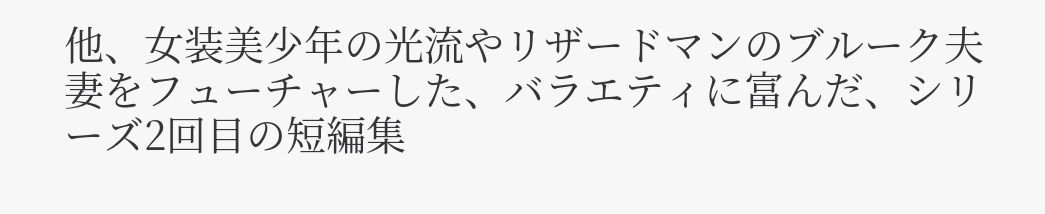他、女装美少年の光流やリザードマンのブルーク夫妻をフューチャーした、バラエティに富んだ、シリーズ2回目の短編集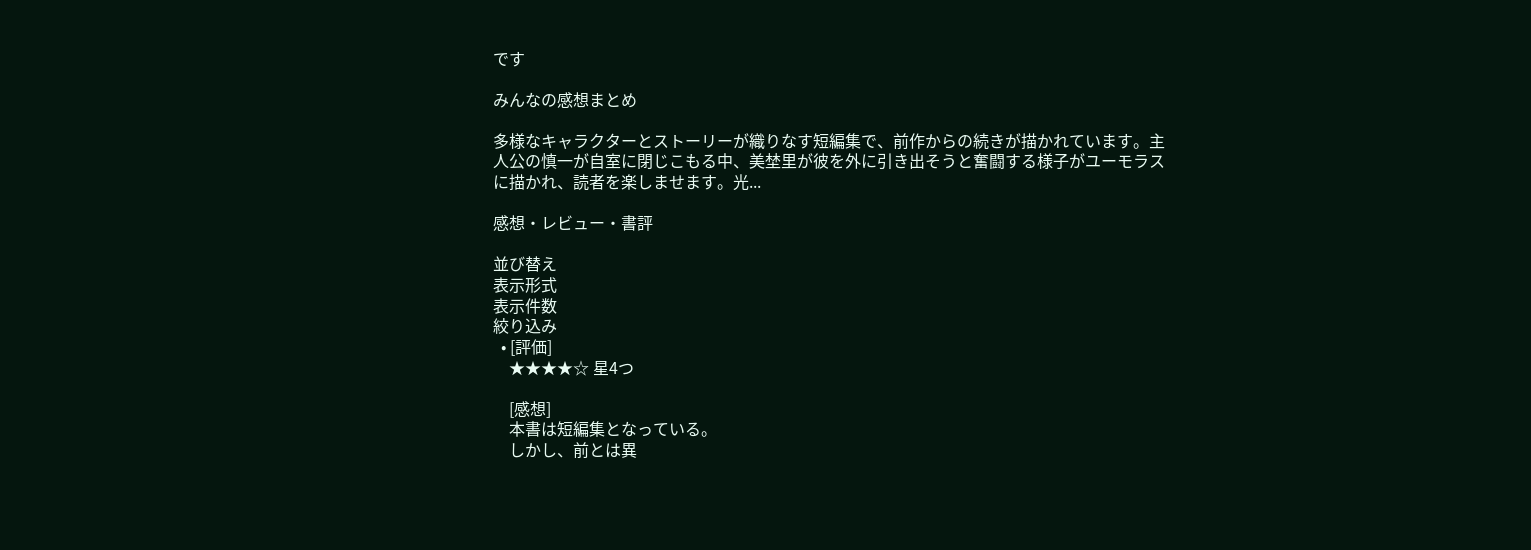です

みんなの感想まとめ

多様なキャラクターとストーリーが織りなす短編集で、前作からの続きが描かれています。主人公の慎一が自室に閉じこもる中、美埜里が彼を外に引き出そうと奮闘する様子がユーモラスに描かれ、読者を楽しませます。光...

感想・レビュー・書評

並び替え
表示形式
表示件数
絞り込み
  • [評価]
    ★★★★☆ 星4つ

    [感想]
    本書は短編集となっている。
    しかし、前とは異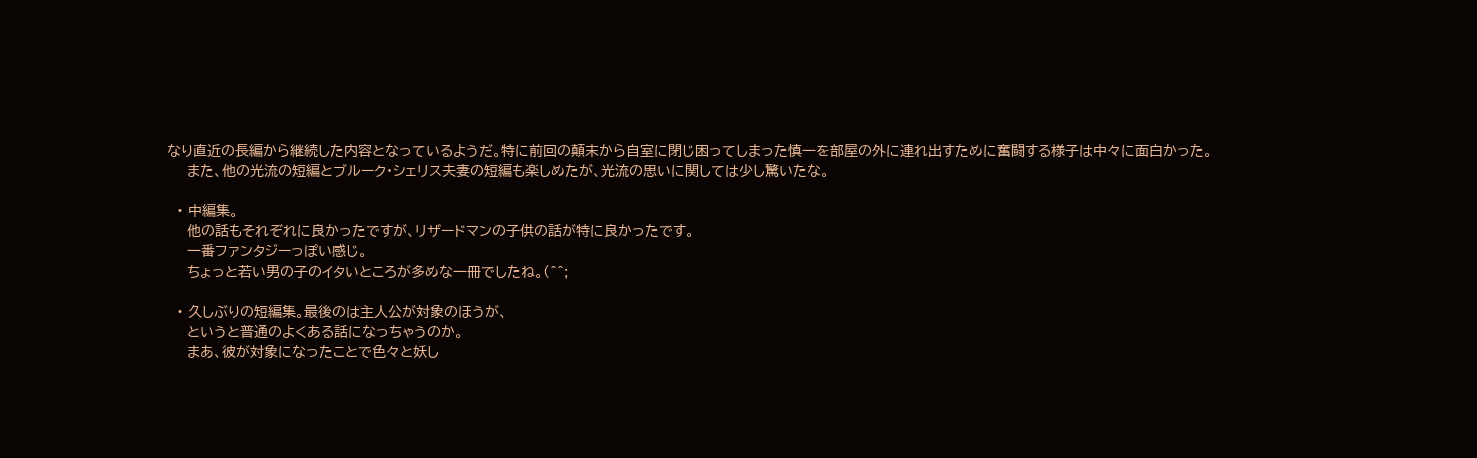なり直近の長編から継続した内容となっているようだ。特に前回の顛末から自室に閉じ困ってしまった慎一を部屋の外に連れ出すために奮闘する様子は中々に面白かった。
    また、他の光流の短編とブルーク・シェリス夫妻の短編も楽しめたが、光流の思いに関しては少し驚いたな。

  • 中編集。
    他の話もそれぞれに良かったですが、リザードマンの子供の話が特に良かったです。
    一番ファンタジーっぽい感じ。
    ちょっと若い男の子のイタいところが多めな一冊でしたね。(^^;

  • 久しぶりの短編集。最後のは主人公が対象のほうが、
    というと普通のよくある話になっちゃうのか。
    まあ、彼が対象になったことで色々と妖し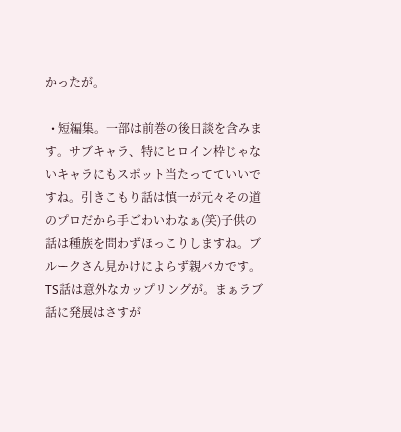かったが。

  • 短編集。一部は前巻の後日談を含みます。サブキャラ、特にヒロイン枠じゃないキャラにもスポット当たってていいですね。引きこもり話は慎一が元々その道のプロだから手ごわいわなぁ(笑)子供の話は種族を問わずほっこりしますね。ブルークさん見かけによらず親バカです。TS話は意外なカップリングが。まぁラブ話に発展はさすが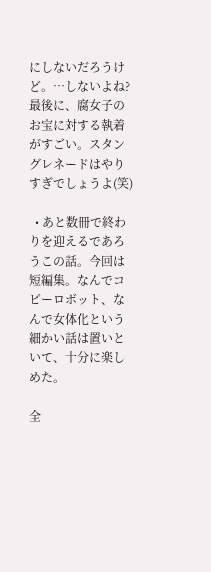にしないだろうけど。…しないよね?最後に、腐女子のお宝に対する執着がすごい。スタングレネードはやりすぎでしょうよ(笑)

  • あと数冊で終わりを迎えるであろうこの話。今回は短編集。なんでコピーロボット、なんで女体化という細かい話は置いといて、十分に楽しめた。

全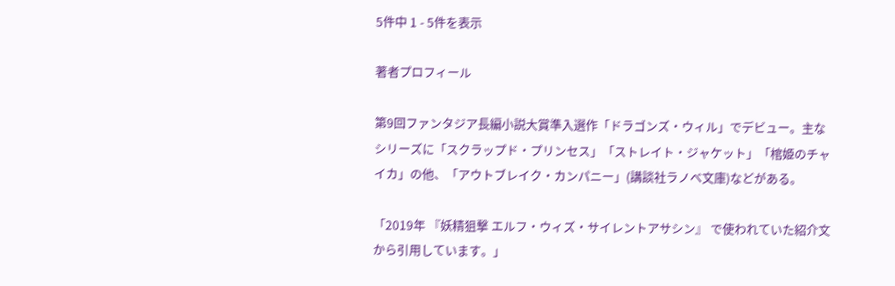5件中 1 - 5件を表示

著者プロフィール

第9回ファンタジア長編小説大賞準入選作「ドラゴンズ・ウィル」でデビュー。主なシリーズに「スクラップド・プリンセス」「ストレイト・ジャケット」「棺姫のチャイカ」の他、「アウトブレイク・カンパニー」(講談社ラノベ文庫)などがある。

「2019年 『妖精狙撃 エルフ・ウィズ・サイレントアサシン』 で使われていた紹介文から引用しています。」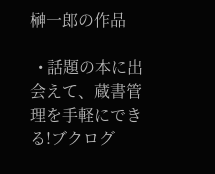榊一郎の作品

  • 話題の本に出会えて、蔵書管理を手軽にできる!ブクログ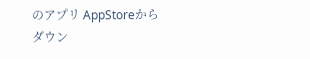のアプリ AppStoreからダウン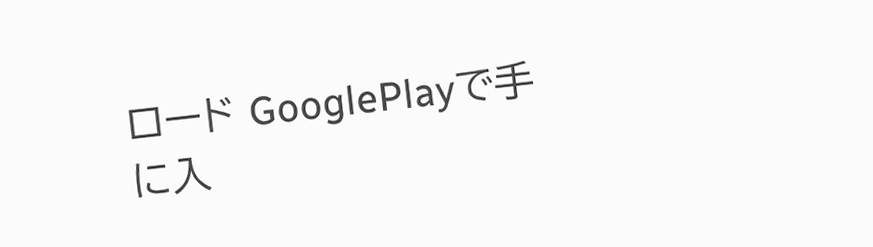ロード GooglePlayで手に入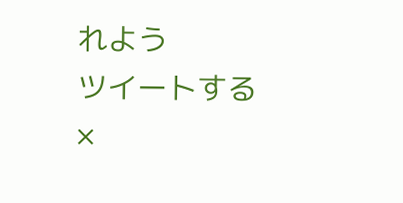れよう
ツイートする
×